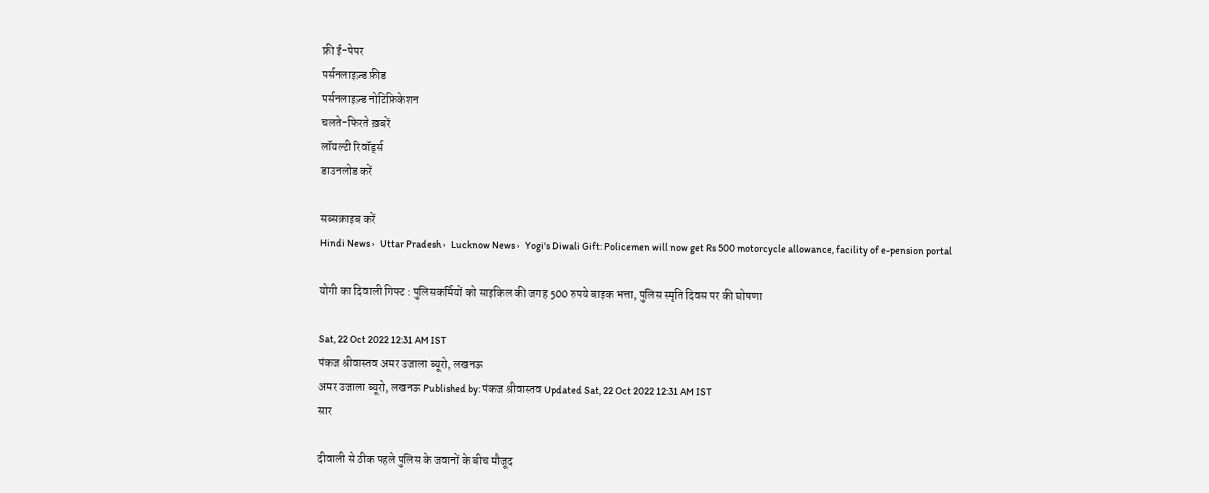फ्री ई-पेपर
पर्सनलाइज़्ड फ़ीड
पर्सनलाइज़्ड नोटिफ़िकेशन
चलते-फिरते ख़बरें
लॉयल्टी रिवॉर्ड्स
डाउनलोड करें

सब्सक्राइब करें
Hindi News ›   Uttar Pradesh ›   Lucknow News ›   Yogi's Diwali Gift: Policemen will now get Rs 500 motorcycle allowance, facility of e-pension portal

योगी का दिवाली गिफ्ट : पुलिसकर्मियों को साइकिल की जगह 500 रुपये बाइक भत्ता, पुलिस स्मृति दिवस पर की घोषणा

Sat, 22 Oct 2022 12:31 AM IST
पंकज श्रीवास्‍तव अमर उजाला ब्यूरो, लखनऊ
अमर उजाला ब्यूरो, लखनऊ Published by: पंकज श्रीवास्‍तव Updated Sat, 22 Oct 2022 12:31 AM IST
सार

दीवाली से ठीक पहले पुलिस के जवानों के बीच मौजूद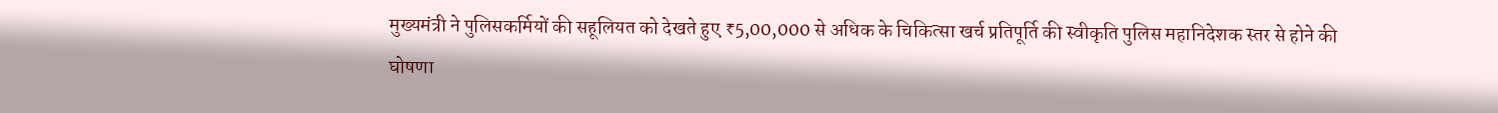मुख्यमंत्री ने पुलिसकर्मियों की सहूलियत को देखते हुए ₹5,00,000 से अधिक के चिकित्सा खर्च प्रतिपूर्ति की स्वीकृति पुलिस महानिदेशक स्तर से होने की घोषणा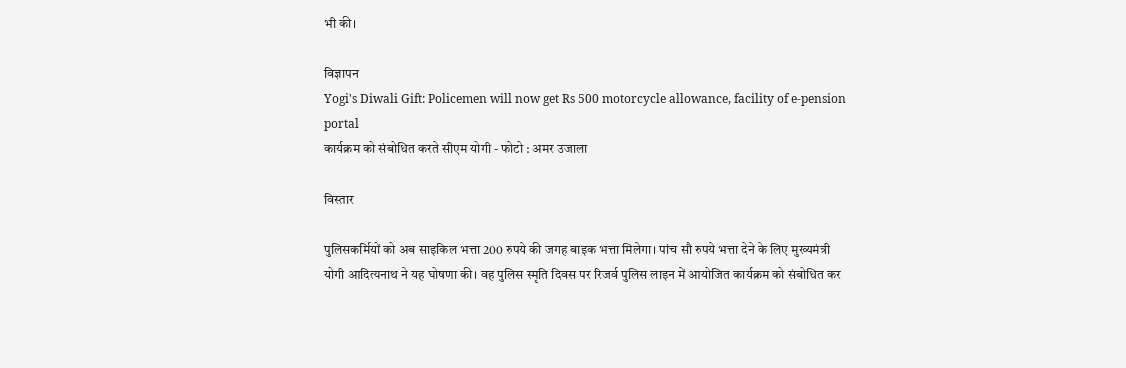भी की।

विज्ञापन
Yogi's Diwali Gift: Policemen will now get Rs 500 motorcycle allowance, facility of e-pension portal
कार्यक्रम को संबोधित करते सीएम योगी - फोटो : अमर उजाला

विस्तार

पुलिसकर्मियों को अब साइकिल भत्ता 200 रुपये की जगह बाइक भत्ता मिलेगा। पांच सौ रुपये भत्ता देने के लिए मुख्यमंत्री योगी आदित्यनाथ ने यह घोषणा की। वह पुलिस स्मृति दिवस पर रिजर्व पुलिस लाइन में आयोजित कार्यक्रम को संबोधित कर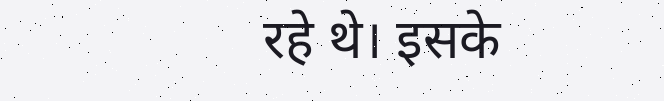रहे थे। इसके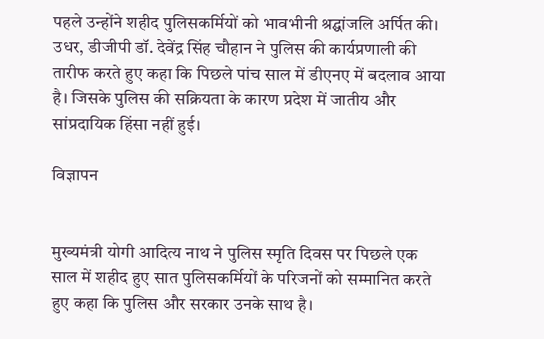पहले उन्होंने शहीद पुलिसकर्मियों को भावभीनी श्रद्घांजलि अर्पित की। उधर, डीजीपी डॉ. देवेंद्र सिंह चौहान ने पुलिस की कार्यप्रणाली की तारीफ करते हुए कहा कि पिछले पांच साल में डीएनए में बदलाव आया है। जिसके पुलिस की सक्रियता के कारण प्रदेश में जातीय और  सांप्रदायिक हिंसा नहीं हुई।

विज्ञापन


मुख्यमंत्री योगी आदित्य नाथ ने पुलिस स्मृति दिवस पर पिछले एक साल में शहीद हुए सात पुलिसकर्मियों के परिजनों को सम्मानित करते हुए कहा कि पुलिस और सरकार उनके साथ है।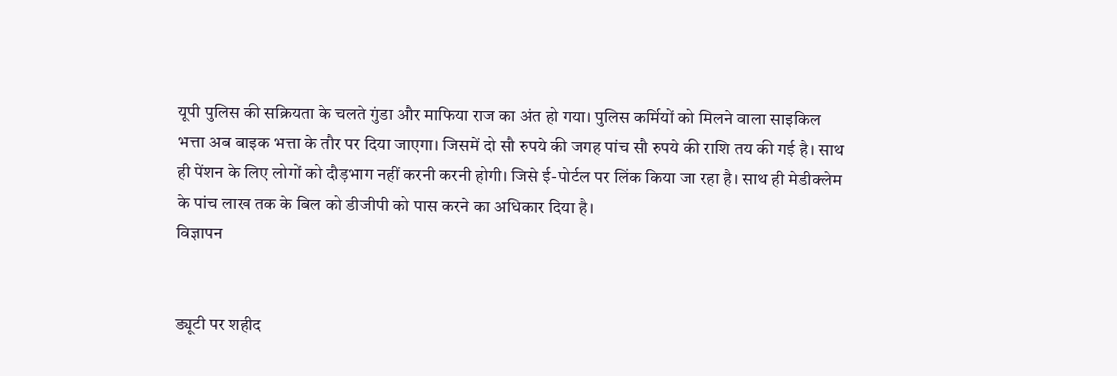यूपी पुलिस की सक्रियता के चलते गुंडा और माफिया राज का अंत हो गया। पुलिस कर्मियों को मिलने वाला साइकिल भत्ता अब बाइक भत्ता के तौर पर दिया जाएगा। जिसमें दो सौ रुपये की जगह पांच सौ रुपये की राशि तय की गई है। साथ ही पेंशन के लिए लोगों को दौड़भाग नहीं करनी करनी होगी। जिसे ई-पोर्टल पर लिंक किया जा रहा है। साथ ही मेडीक्लेम के पांच लाख तक के बिल को डीजीपी को पास करने का अधिकार दिया है।
विज्ञापन


ड्यूटी पर शहीद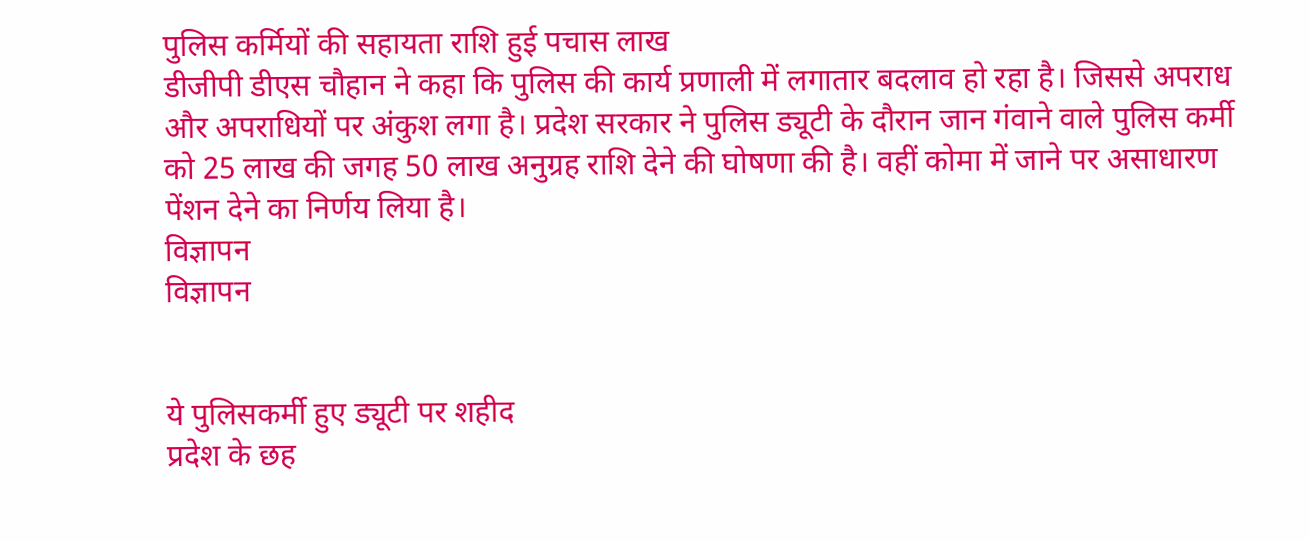पुलिस कर्मियों की सहायता राशि हुई पचास लाख
डीजीपी डीएस चौहान ने कहा कि पुलिस की कार्य प्रणाली में लगातार बदलाव हो रहा है। जिससे अपराध और अपराधियों पर अंकुश लगा है। प्रदेश सरकार ने पुलिस ड्यूटी के दौरान जान गंवाने वाले पुलिस कर्मी को 25 लाख की जगह 50 लाख अनुग्रह राशि देने की घोषणा की है। वहीं कोमा में जाने पर असाधारण पेंशन देने का निर्णय लिया है।
विज्ञापन
विज्ञापन


ये पुलिसकर्मी हुए ड्यूटी पर शहीद
प्रदेश के छह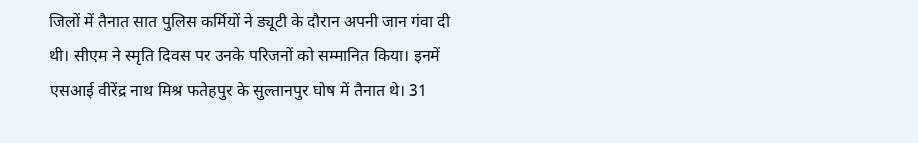जिलों में तैनात सात पुलिस कर्मियों ने ड्यूटी के दौरान अपनी जान गंवा दी थी। सीएम ने स्मृति दिवस पर उनके परिजनों को सम्मानित किया। इनमें एसआई वीरेंद्र नाथ मिश्र फतेहपुर के सुल्तानपुर घोष में तैनात थे। 31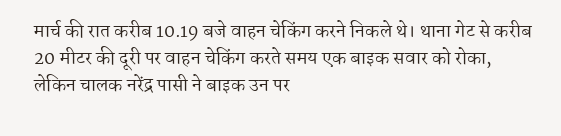मार्च की रात करीब 10.19 बजे वाहन चेकिंग करने निकले थे। थाना गेट से करीब 20 मीटर की दूरी पर वाहन चेकिंग करते समय एक बाइक सवार को रोका, लेकिन चालक नरेंद्र पासी ने बाइक उन पर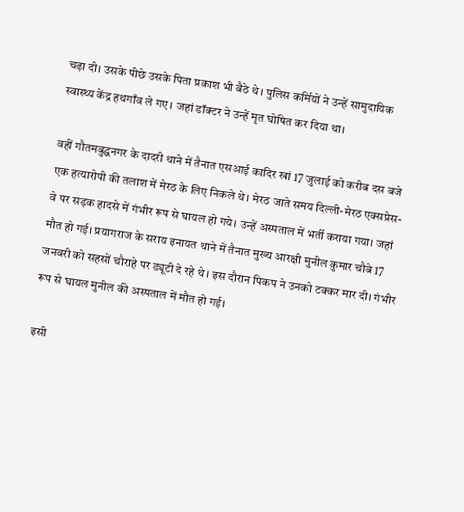चढ़ा दी। उसके पीछे उसके पिता प्रकाश भी बैठे थे। पुलिस कर्मियों ने उन्हें सामुदायिक स्वास्थ्य केंद्र हथगाँव ले गए। जहां डॉक्टर ने उन्हें मृत घोषित कर दिया था।

वहीं गौतमबुद्घनगर के दादरी थाने में तैनात एसआई कादिर खां 17 जुलाई को करीब दस बजे एक हत्यारोपी की तलाश में मेरठ के लिए निकले थे। मेरठ जाते समय दिल्ली-मेरठ एक्सप्रेस-वे पर सड़क हादसे में गंभीर रूप से घायल हो गये। उन्हें अस्पताल में भर्ती कराया गया। जहां मौत हो गई। प्रयागराज के सराय इनायत थाने में तैनात मुख्य आरक्षी मुनील कुमार चौबे 17 जनवरी को सहसों चौराहे पर ड्यूटी दे रहे थे। इस दौरान पिकप ने उनको टक्कर मार दी। गंभीर रूप से घायल मुनील की अस्पताल में मौत हो गई।

इसी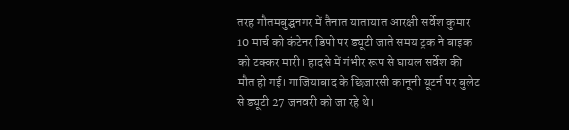तरह गौतमबुद्घनगर में तैनात यातायात आरक्षी सर्वेश कुमार 10 मार्च को कंटेनर डिपो पर ड्यूटी जाते समय ट्रक ने बाइक को टक्कर मारी। हादसे में गंभीर रूप से घायल सर्वेश की मौत हो गई। गाजियाबाद के छिजारसी कानूनी यूटर्न पर बुलेट से ड्यूटी 27 जनवरी को जा रहे थे।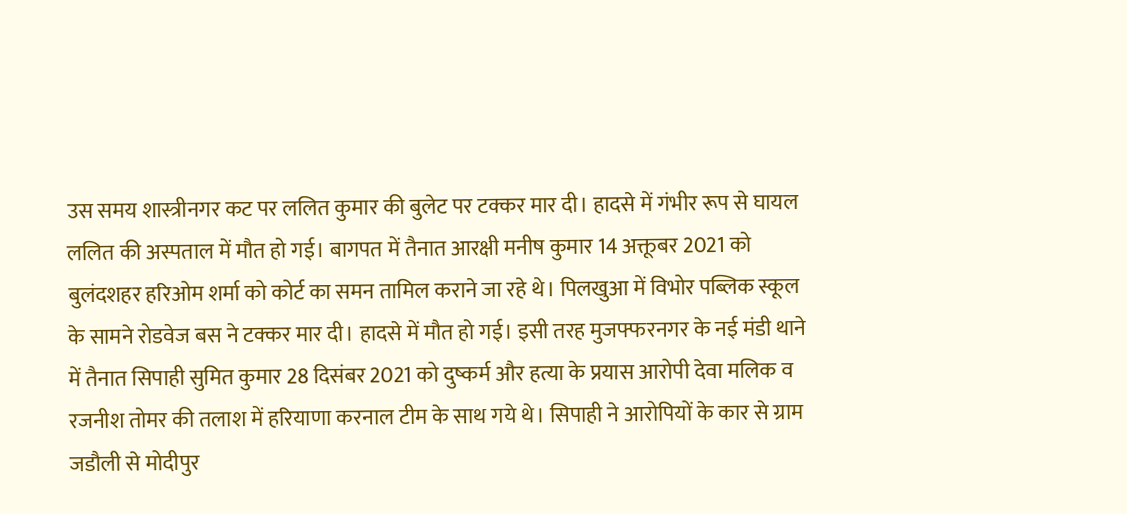उस समय शास्त्रीनगर कट पर ललित कुमार की बुलेट पर टक्कर मार दी। हादसे में गंभीर रूप से घायल ललित की अस्पताल में मौत हो गई। बागपत में तैनात आरक्षी मनीष कुमार 14 अक्तूबर 2021 को बुलंदशहर हरिओम शर्मा को कोर्ट का समन तामिल कराने जा रहे थे। पिलखुआ में विभोर पब्लिक स्कूल के सामने रोडवेज बस ने टक्कर मार दी। हादसे में मौत हो गई। इसी तरह मुजफ्फरनगर के नई मंडी थाने में तैनात सिपाही सुमित कुमार 28 दिसंबर 2021 को दुष्कर्म और हत्या के प्रयास आरोपी देवा मलिक व रजनीश तोमर की तलाश में हरियाणा करनाल टीम के साथ गये थे। सिपाही ने आरोपियों के कार से ग्राम जडौली से मोदीपुर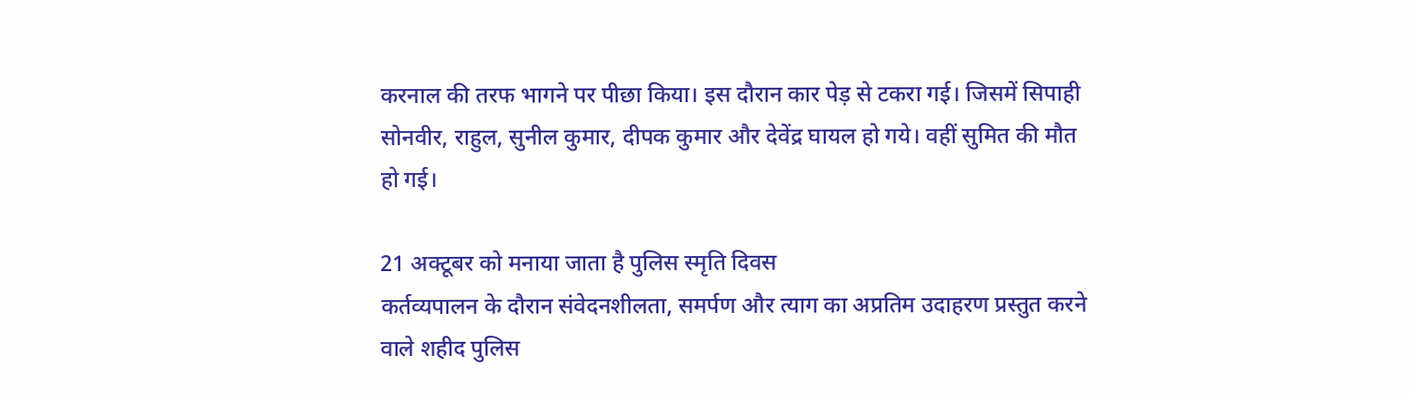करनाल की तरफ भागने पर पीछा किया। इस दौरान कार पेड़ से टकरा गई। जिसमें सिपाही सोनवीर, राहुल, सुनील कुमार, दीपक कुमार और देवेंद्र घायल हो गये। वहीं सुमित की मौत हो गई।

21 अक्टूबर को मनाया जाता है पुलिस स्मृति दिवस
कर्तव्यपालन के दौरान संवेदनशीलता, समर्पण और त्याग का अप्रतिम उदाहरण प्रस्तुत करने वाले शहीद पुलिस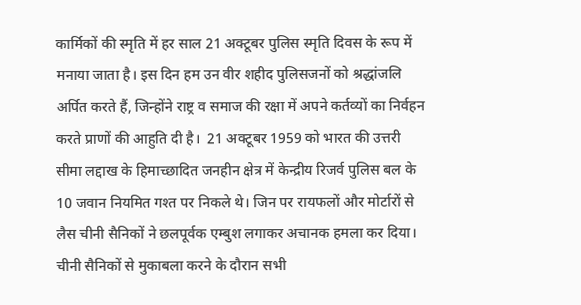कार्मिकों की स्मृति में हर साल 21 अक्टूबर पुलिस स्मृति दिवस के रूप में मनाया जाता है। इस दिन हम उन वीर शहीद पुलिसजनों को श्रद्धांजलि अर्पित करते हैं, जिन्होंने राष्ट्र व समाज की रक्षा में अपने कर्तव्यों का निर्वहन करते प्राणों की आहुति दी है।  21 अक्टूबर 1959 को भारत की उत्तरी सीमा लद्दाख के हिमाच्छादित जनहीन क्षेत्र में केन्द्रीय रिजर्व पुलिस बल के 10 जवान नियमित गश्त पर निकले थे। जिन पर रायफलों और मोर्टारों से लैस चीनी सैनिकों ने छलपूर्वक एम्बुश लगाकर अचानक हमला कर दिया। चीनी सैनिकों से मुकाबला करने के दौरान सभी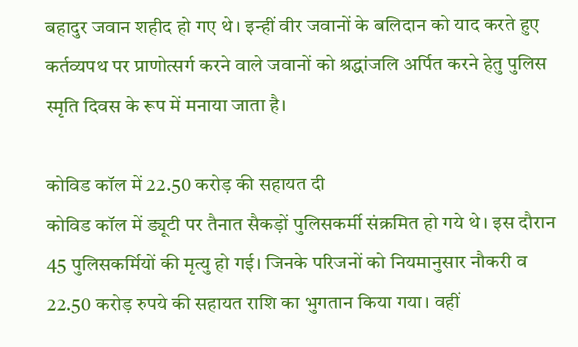बहादुर जवान शहीद हो गए थे। इन्हीं वीर जवानों के बलिदान को याद करते हुए कर्तव्यपथ पर प्राणोत्सर्ग करने वाले जवानों को श्रद्धांजलि अर्पित करने हेतु पुलिस स्मृति दिवस के रूप में मनाया जाता है।

कोविड कॉल में 22.50 करोड़ की सहायत दी
कोविड कॉल में ड्यूटी पर तैनात सैकड़ों पुलिसकर्मी संक्रमित हो गये थे। इस दौरान 45 पुलिसकर्मियों की मृत्यु हो गई। जिनके परिजनों को नियमानुसार नौकरी व 22.50 करोड़ रुपये की सहायत राशि का भुगतान किया गया। वहीं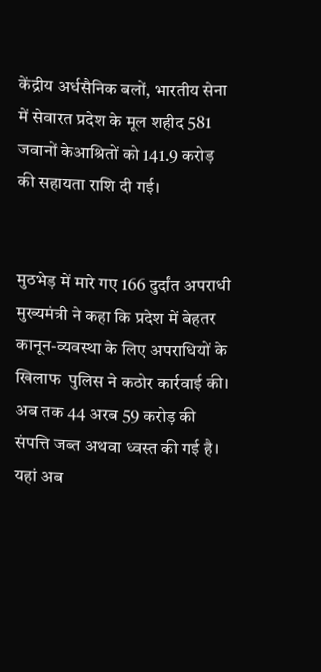केंद्रीय अर्धसैनिक बलों, भारतीय सेना में सेवारत प्रदेश के मूल शहीद 581 जवानों केआश्रितों को 141.9 करोड़ की सहायता राशि दी गई।


मुठभेड़ में मारे गए 166 दुर्दांत अपराधी
मुख्यमंत्री ने कहा कि प्रदेश में बेहतर कानून-व्यवस्था के लिए अपराधियों के खिलाफ  पुलिस ने कठोर कार्रवाई की। अब तक 44 अरब 59 करोड़ की संपत्ति जब्त अथवा ध्वस्त की गई है। यहां अब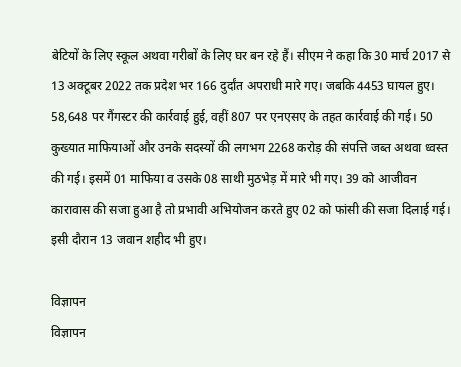बेटियों के लिए स्कूल अथवा गरीबों के लिए घर बन रहे हैं। सीएम ने कहा कि 30 मार्च 2017 से 13 अक्टूबर 2022 तक प्रदेश भर 166 दुर्दांत अपराधी मारे गए। जबकि 4453 घायल हुए। 58,648 पर गैंगस्टर की कार्रवाई हुई, वहीं 807 पर एनएसए के तहत कार्रवाई की गई। 50 कुख्यात माफियाओं और उनके सदस्यों की लगभग 2268 करोड़ की संपत्ति जब्त अथवा ध्वस्त की गई। इसमें 01 माफिया व उसके 08 साथी मुठभेड़ में मारे भी गए। 39 को आजीवन कारावास की सजा हुआ है तो प्रभावी अभियोजन करते हुए 02 को फांसी की सजा दिलाई गई। इसी दौरान 13 जवान शहीद भी हुए।

विज्ञापन
विज्ञापन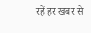रहें हर खबर से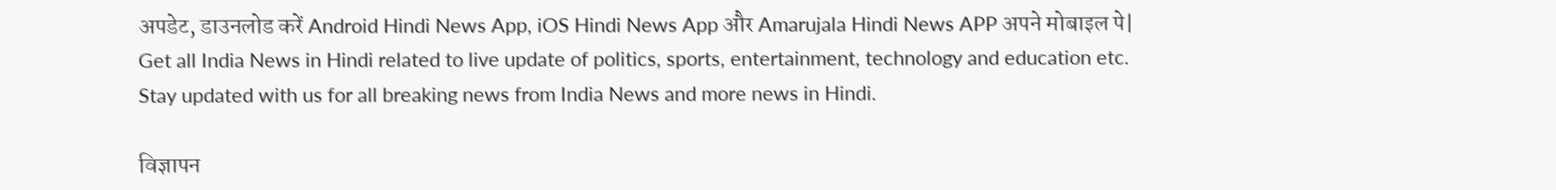अपडेट, डाउनलोड करें Android Hindi News App, iOS Hindi News App और Amarujala Hindi News APP अपने मोबाइल पे|
Get all India News in Hindi related to live update of politics, sports, entertainment, technology and education etc. Stay updated with us for all breaking news from India News and more news in Hindi.

विज्ञापन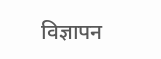विज्ञापन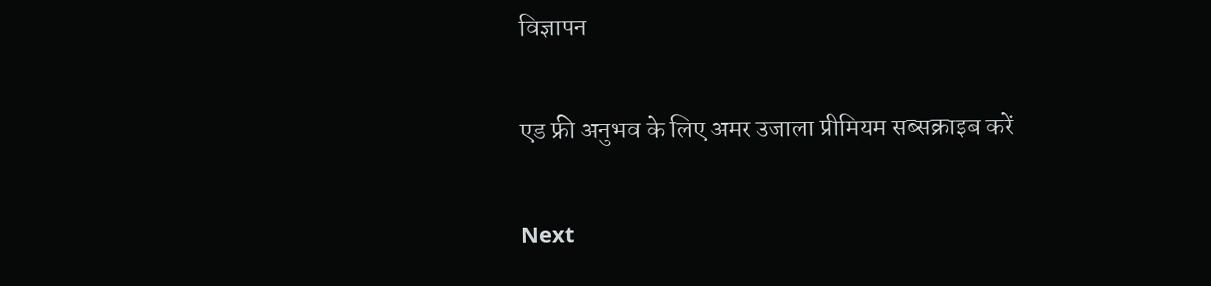विज्ञापन

एड फ्री अनुभव के लिए अमर उजाला प्रीमियम सब्सक्राइब करें

Next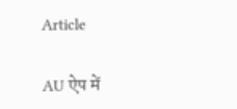Article

AU ऐप में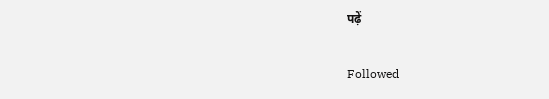पढ़ें

Followed